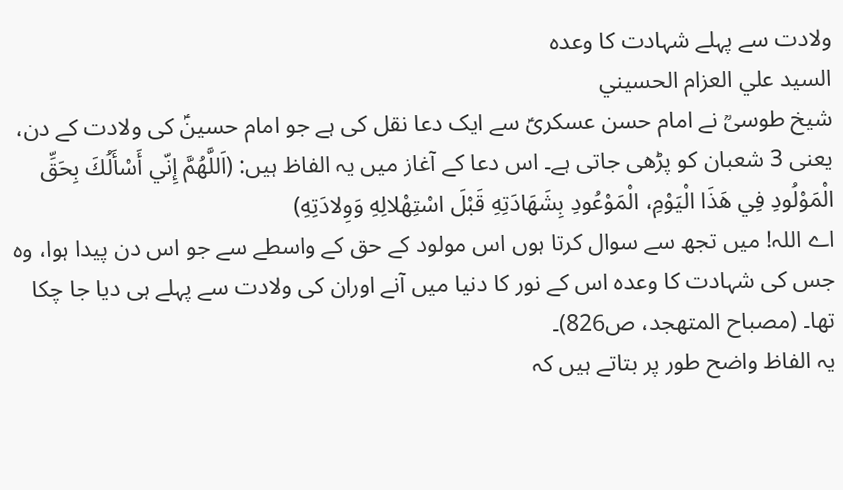ولادت سے پہلے شہادت کا وعدہ
السيد علي العزام الحسيني
شیخ طوسیؒ نے امام حسن عسکریؑ سے ایک دعا نقل کی ہے جو امام حسینؑ کی ولادت کے دن، یعنی 3 شعبان کو پڑھی جاتی ہے۔ اس دعا کے آغاز میں یہ الفاظ ہیں: (اَللَّهُمَّ إِنّي أَسْأَلُكَ بِحَقِّ الْمَوْلُودِ فِي هَذَا الْيَوْمِ، الْمَوْعُودِ بِشَهَادَتِهِ قَبْلَ اسْتِهْلالِهِ وَوِلادَتِهِ)
اے اللہ! میں تجھ سے سوال کرتا ہوں اس مولود کے حق کے واسطے سے جو اس دن پیدا ہوا، وہ جس کی شہادت کا وعدہ اس کے نور کا دنیا میں آنے اوران کی ولادت سے پہلے ہی دیا جا چکا تھا۔ (مصباح المتهجد، ص826)۔
یہ الفاظ واضح طور پر بتاتے ہیں کہ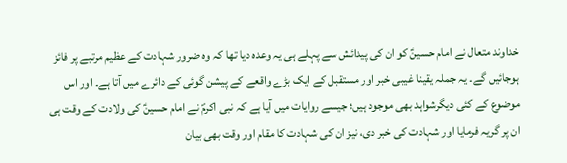خداوند متعال نے امام حسینؑ کو ان کی پیدائش سے پہلے ہی یہ وعدہ دیا تھا کہ وہ ضرور شہادت کے عظیم مرتبے پر فائز ہوجائیں گے۔ یہ جملہ یقینا غیبی خبر اور مستقبل کے ایک بڑے واقعے کے پیشن گوئی کے دائرے میں آتا ہے۔ اور اس موضوع کے کئی دیگرشواہد بھی موجود ہیں؛ جیسے روایات میں آیا ہے کہ نبی اکرمؐ نے امام حسینؑ کی ولادت کے وقت ہی ان پر گریہ فرمایا اور شہادت کی خبر دی، نیز ان کی شہادت کا مقام اور وقت بھی بیان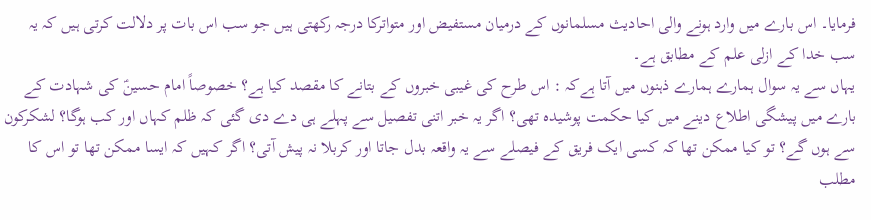فرمایا۔ اس بارے میں وارد ہونے والی احادیث مسلمانوں کے درمیان مستفیض اور متواترکا درجہ رکھتی ہیں جو سب اس بات پر دلالت کرتی ہیں کہ یہ سب خدا کے ازلی علم کے مطابق ہے۔
یہاں سے یہ سوال ہمارے ہمارے ذہنوں میں آتا ہےکہ : اس طرح کی غیبی خبروں کے بتانے کا مقصد کیا ہے؟ خصوصاً امام حسینؑ کی شہادت کے بارے میں پیشگی اطلاع دینے میں کیا حکمت پوشیدہ تھی؟ اگر یہ خبر اتنی تفصیل سے پہلے ہی دے دی گئی کہ ظلم کہاں اور کب ہوگا؟ لشکرکون سے ہوں گے؟ تو کیا ممکن تھا کہ کسی ایک فریق کے فیصلے سے یہ واقعہ بدل جاتا اور کربلا نہ پیش آتی؟ اگر کہیں کہ ایسا ممکن تھا تو اس کا مطلب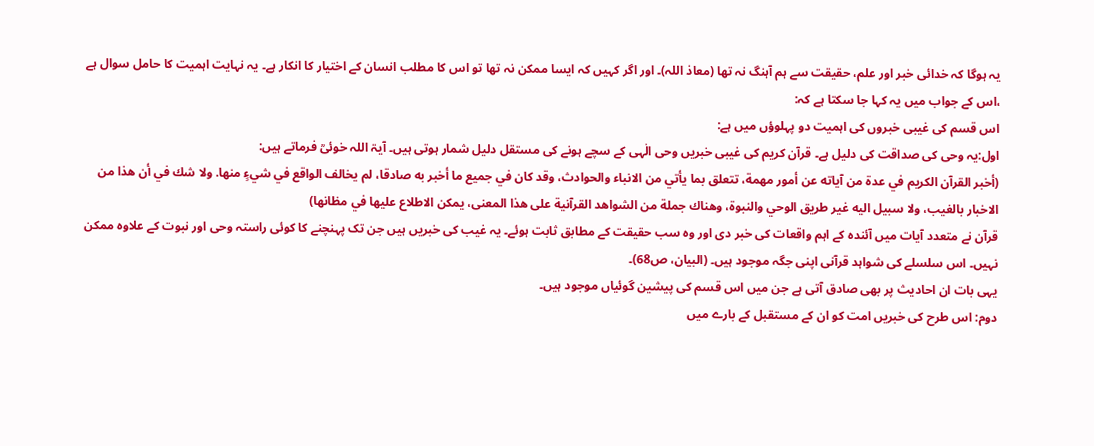یہ ہوگا کہ خدائی خبر اور علم، حقیقت سے ہم آہنگ نہ تھا (معاذ اللہ)۔ اور اگر کہیں کہ ایسا ممکن نہ تھا تو اس کا مطلب انسان کے اختیار کا انکار ہے۔ یہ نہایت اہمیت کا حامل سوال ہے ،اس کے جواب میں یہ کہا جا سکتا ہے کہ:
اس قسم کی غیبی خبروں کی اہمیت دو پہلوؤں میں ہے:
اول:یہ وحی کی صداقت کی دلیل ہے۔ قرآن کریم کی غیبی خبریں وحی الٰہی کے سچے ہونے کی مستقل دلیل شمار ہوتی ہیں۔ آیۃ اللہ خوئیؒ فرماتے ہیں:
(أخبر القرآن الكريم في عدة من آياته عن أمور مهمة، تتعلق بما يأتي من الانباء والحوادث، وقد كان في جميع ما أخبر به صادقا، لم يخالف الواقع في شيءٍ منها. ولا شك في أن هذا من الاخبار بالغيب، ولا سبيل اليه غير طريق الوحي والنبوة، وهناك جملة من الشواهد القرآنية على هذا المعنى، يمكن الاطلاع عليها في مظانها)
قرآن نے متعدد آیات میں آئندہ کے اہم واقعات کی خبر دی اور وہ سب حقیقت کے مطابق ثابت ہوئے۔ یہ غیب کی خبریں ہیں جن تک پہنچنے کا کوئی راستہ وحی اور نبوت کے علاوہ ممکن نہیں۔ اس سلسلے کی شواہد قرآنی اپنی جگہ موجود ہیں۔ (البيان، ص68)۔
یہی بات ان احادیث پر بھی صادق آتی ہے جن میں اس قسم کی پیشین گوئیاں موجود ہیں۔
دوم: اس طرح کی خبریں امت کو ان کے مستقبل کے بارے میں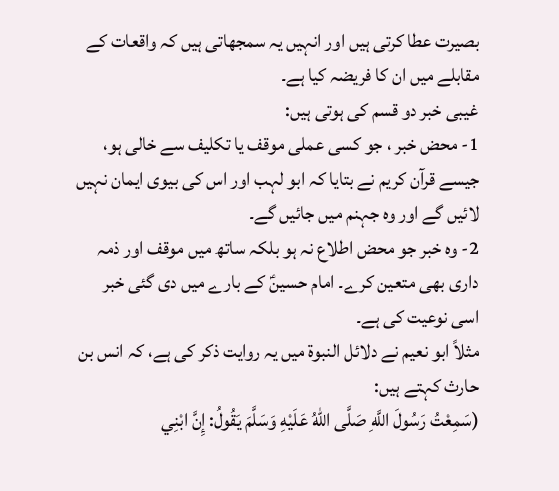بصیرت عطا کرتی ہیں اور انہیں یہ سمجھاتی ہیں کہ واقعات کے مقابلے میں ان کا فریضہ کیا ہے۔
غیبی خبر دو قسم کی ہوتی ہیں:
1- محض خبر ، جو کسی عملی موقف یا تکلیف سے خالی ہو، جیسے قرآن کریم نے بتایا کہ ابو لہب اور اس کی بیوی ایمان نہیں لائیں گے اور وہ جہنم میں جائیں گے۔
2- وہ خبر جو محض اطلاع نہ ہو بلکہ ساتھ میں موقف اور ذمہ داری بھی متعین کرے۔ امام حسینؑ کے بارے میں دی گئی خبر اسی نوعیت کی ہے۔
مثلاً ابو نعیم نے دلائل النبوۃ میں یہ روایت ذکر کی ہے، کہ انس بن حارث کہتے ہیں:
(سَمِعْتُ رَسُولَ اللَّهِ صَلَّى اللهُ عَلَيْهِ وَسَلَّمَ يَقُولُ: إِنَّ ابْنِي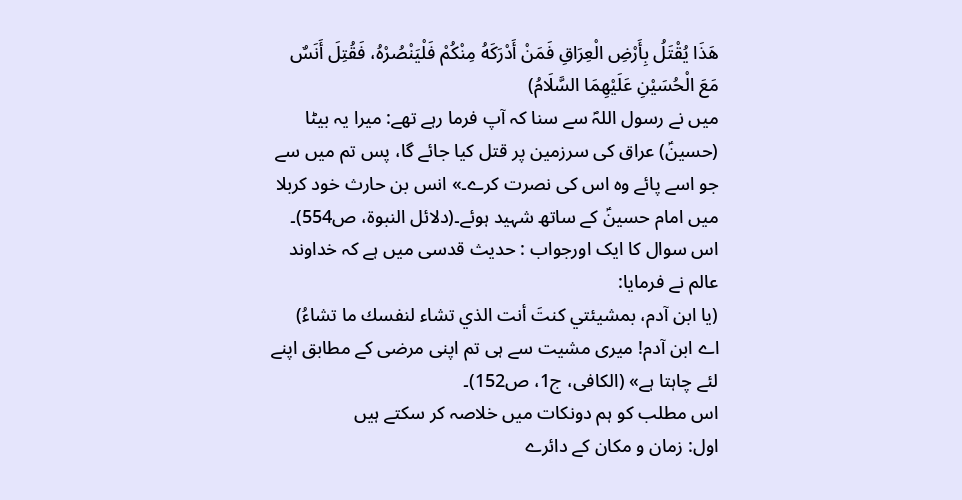هَذَا يُقْتَلُ بِأَرْضِ الْعِرَاقِ فَمَنْ أَدْرَكَهُ مِنْكُمْ فَلْيَنْصُرْهُ، فَقُتِلَ أَنَسٌ مَعَ الْحُسَيْنِ عَلَيْهِمَا السَّلَامُ)
میں نے رسول اللہؐ سے سنا کہ آپ فرما رہے تھے: میرا یہ بیٹا (حسینؑ) عراق کی سرزمین پر قتل کیا جائے گا، پس تم میں سے جو اسے پائے وہ اس کی نصرت کرے۔» انس بن حارث خود کربلا میں امام حسینؑ کے ساتھ شہید ہوئے۔(دلائل النبوۃ، ص554)۔
اس سوال کا ایک اورجواب : حدیث قدسی میں ہے کہ خداوند عالم نے فرمایا:
(يا ابن آدم، بمشيئتي كنتَ أنت الذي تشاء لنفسك ما تشاءُ)
اے ابن آدم! میری مشیت سے ہی تم اپنی مرضی کے مطابق اپنے لئے چاہتا ہے» (الکافی، ج1، ص152)۔
اس مطلب کو ہم دونکات میں خلاصہ کر سکتے ہیں
اول: زمان و مکان کے دائرے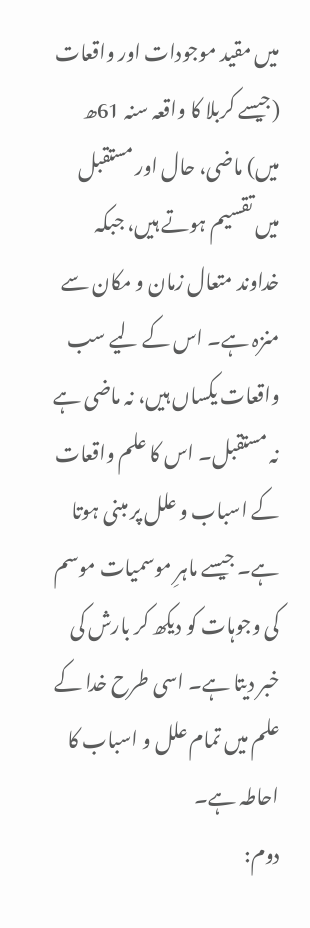میں مقید موجودات اور واقعات (جیسے کربلا کا واقعہ سنہ 61ھ میں) ماضی، حال اور مستقبل میں تقسیم ہوتے ہیں، جبکہ خداوند متعال زمان و مکان سے منزہ ہے۔ اس کے لیے سب واقعات یکساں ہیں، نہ ماضی ہے نہ مستقبل۔ اس کا علم واقعات کے اسباب و علل پر مبنی ہوتا ہے۔ جیسے ماہرِ موسمیات موسم کی وجوہات کو دیکھ کر بارش کی خبر دیتا ہے۔ اسی طرح خدا کے علم میں تمام علل و اسباب کا احاطہ ہے۔
دوم: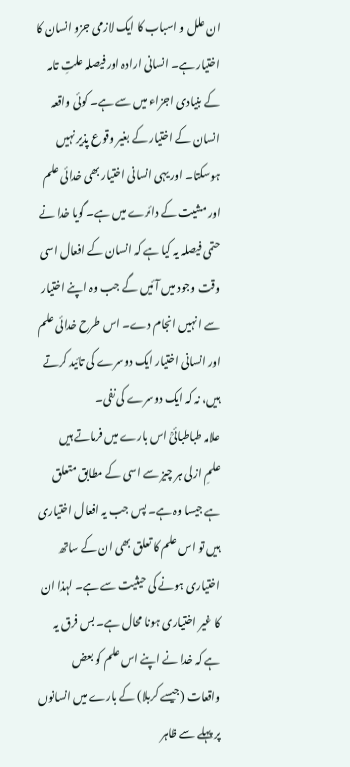ان علل و اسباب کا ایک لازمی جزو انسان کا اختیار ہے۔ انسانی ارادہ اور فیصلہ علتِ تامہ کے بنیادی اجزاء میں سے ہے۔ کوئی واقعہ انسان کے اختیار کے بغیر وقوع پذیر نہیں ہوسکتا۔ اور یہی انسانی اختیار بھی خدائی علم اور مشیت کے دائرے میں ہے۔ گویا خدا نے حتمی فیصلہ یہ کیا ہے کہ انسان کے افعال اسی وقت وجود میں آئیں گے جب وہ اپنے اختیار سے انہیں انجام دے۔ اس طرح خدائی علم اور انسانی اختیار ایک دوسرے کی تائید کرتے ہیں، نہ کہ ایک دوسرے کی نفی۔
علامہ طباطبائیؒ اس بارے میں فرماتے ہیں
علمِ ازلی ہر چیز سے اسی کے مطابق متعلق ہے جیسا وہ ہے۔ پس جب یہ افعال اختیاری ہیں تو اس علم کا تعلق بھی ان کے ساتھ اختیاری ہونے کی حیثیت سے ہے۔ لہذا ان کا غیر اختیاری ہونا محال ہے۔ بس فرق یہ ہے کہ خدا نے اپنے اس علم کو بعض واقعات (جیسے کربلا) کے بارے میں انسانوں پر پہلے سے ظاہر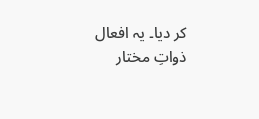کر دیا۔ یہ افعال ذواتِ مختار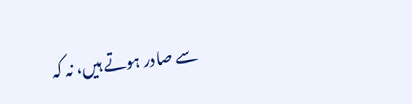سے صادر ہوتے ہیں، نہ کہ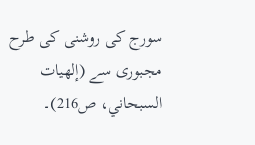سورج کی روشنی کی طرح مجبوری سے (إلهیات السبحاني، ص216)۔